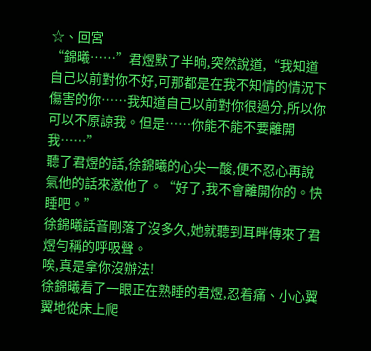☆、回宮
“錦曦……”君煜默了半晌,突然說道,“我知道自己以前對你不好,可那都是在我不知情的情況下傷害的你……我知道自己以前對你很過分,所以你可以不原諒我。但是……你能不能不要離開我……”
聽了君煜的話,徐錦曦的心尖一酸,便不忍心再說氣他的話來激他了。“好了,我不會離開你的。快睡吧。”
徐錦曦話音剛落了沒多久,她就聽到耳畔傳來了君煜勻稱的呼吸聲。
唉,真是拿你沒辦法!
徐錦曦看了一眼正在熟睡的君煜,忍着痛、小心翼翼地從床上爬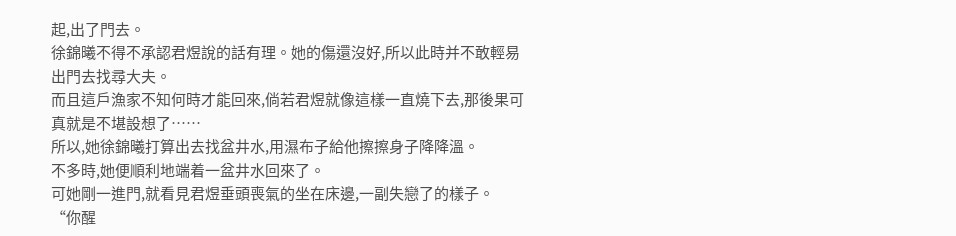起,出了門去。
徐錦曦不得不承認君煜說的話有理。她的傷還沒好,所以此時并不敢輕易出門去找尋大夫。
而且這戶漁家不知何時才能回來,倘若君煜就像這樣一直燒下去,那後果可真就是不堪設想了……
所以,她徐錦曦打算出去找盆井水,用濕布子給他擦擦身子降降溫。
不多時,她便順利地端着一盆井水回來了。
可她剛一進門,就看見君煜垂頭喪氣的坐在床邊,一副失戀了的樣子。
“你醒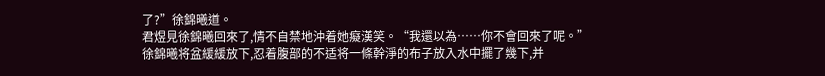了?”徐錦曦道。
君煜見徐錦曦回來了,情不自禁地沖着她癡漢笑。“我還以為……你不會回來了呢。”
徐錦曦将盆緩緩放下,忍着腹部的不适将一條幹淨的布子放入水中擺了幾下,并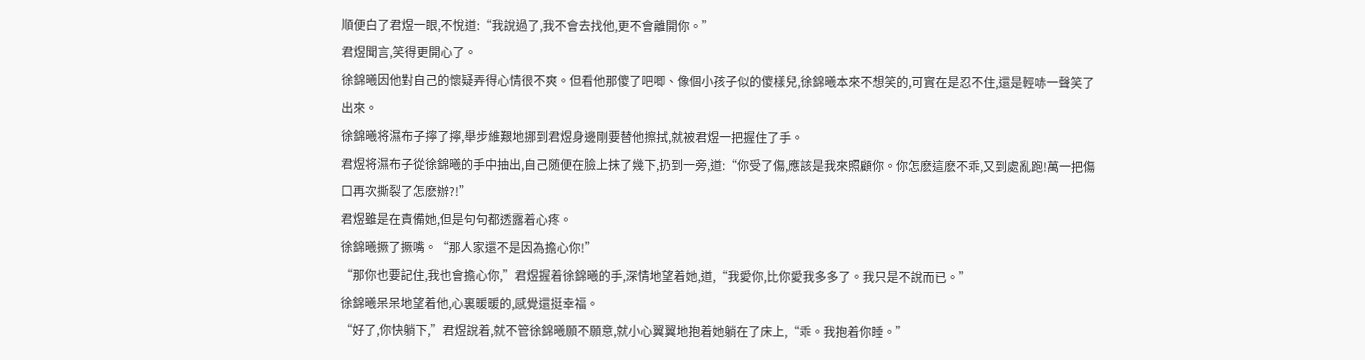順便白了君煜一眼,不悅道:“我說過了,我不會去找他,更不會離開你。”
君煜聞言,笑得更開心了。
徐錦曦因他對自己的懷疑弄得心情很不爽。但看他那傻了吧唧、像個小孩子似的傻樣兒,徐錦曦本來不想笑的,可實在是忍不住,還是輕哧一聲笑了出來。
徐錦曦将濕布子擰了擰,舉步維艱地挪到君煜身邊剛要替他擦拭,就被君煜一把握住了手。
君煜将濕布子從徐錦曦的手中抽出,自己随便在臉上抹了幾下,扔到一旁,道:“你受了傷,應該是我來照顧你。你怎麽這麽不乖,又到處亂跑!萬一把傷口再次撕裂了怎麽辦?!”
君煜雖是在責備她,但是句句都透露着心疼。
徐錦曦撅了撅嘴。“那人家還不是因為擔心你!”
“那你也要記住,我也會擔心你,”君煜握着徐錦曦的手,深情地望着她,道,“我愛你,比你愛我多多了。我只是不說而已。”
徐錦曦呆呆地望着他,心裏暖暖的,感覺還挺幸福。
“好了,你快躺下,”君煜說着,就不管徐錦曦願不願意,就小心翼翼地抱着她躺在了床上,“乖。我抱着你睡。”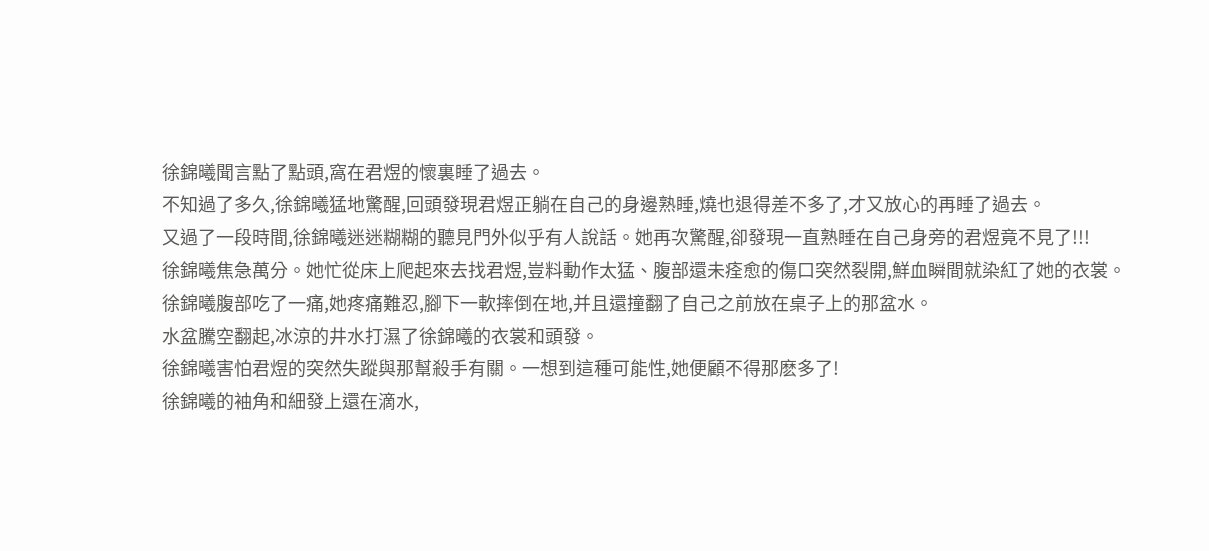徐錦曦聞言點了點頭,窩在君煜的懷裏睡了過去。
不知過了多久,徐錦曦猛地驚醒,回頭發現君煜正躺在自己的身邊熟睡,燒也退得差不多了,才又放心的再睡了過去。
又過了一段時間,徐錦曦迷迷糊糊的聽見門外似乎有人說話。她再次驚醒,卻發現一直熟睡在自己身旁的君煜竟不見了!!!
徐錦曦焦急萬分。她忙從床上爬起來去找君煜,豈料動作太猛、腹部還未痊愈的傷口突然裂開,鮮血瞬間就染紅了她的衣裳。
徐錦曦腹部吃了一痛,她疼痛難忍,腳下一軟摔倒在地,并且還撞翻了自己之前放在桌子上的那盆水。
水盆騰空翻起,冰涼的井水打濕了徐錦曦的衣裳和頭發。
徐錦曦害怕君煜的突然失蹤與那幫殺手有關。一想到這種可能性,她便顧不得那麽多了!
徐錦曦的袖角和細發上還在滴水,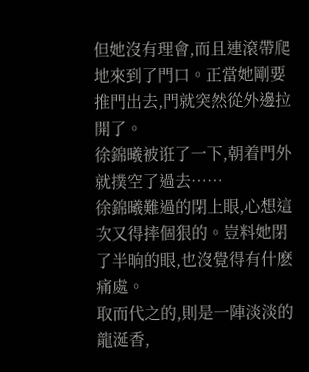但她沒有理會,而且連滾帶爬地來到了門口。正當她剛要推門出去,門就突然從外邊拉開了。
徐錦曦被诳了一下,朝着門外就撲空了過去……
徐錦曦難過的閉上眼,心想這次又得摔個狠的。豈料她閉了半晌的眼,也沒覺得有什麽痛處。
取而代之的,則是一陣淡淡的龍涎香,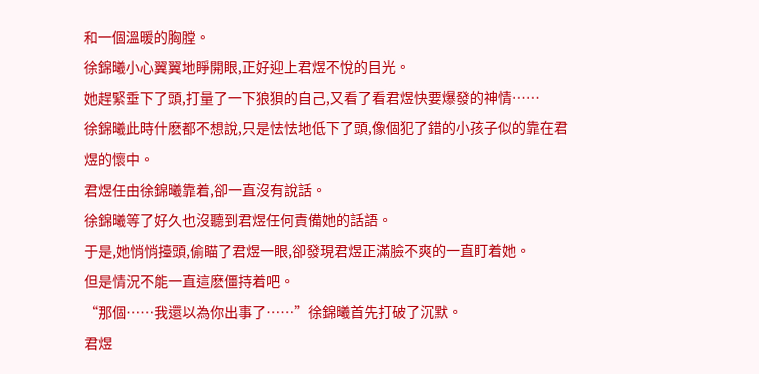和一個溫暖的胸膛。
徐錦曦小心翼翼地睜開眼,正好迎上君煜不悅的目光。
她趕緊垂下了頭,打量了一下狼狽的自己,又看了看君煜快要爆發的神情……
徐錦曦此時什麽都不想說,只是怯怯地低下了頭,像個犯了錯的小孩子似的靠在君煜的懷中。
君煜任由徐錦曦靠着,卻一直沒有說話。
徐錦曦等了好久也沒聽到君煜任何責備她的話語。
于是,她悄悄擡頭,偷瞄了君煜一眼,卻發現君煜正滿臉不爽的一直盯着她。
但是情況不能一直這麽僵持着吧。
“那個……我還以為你出事了……”徐錦曦首先打破了沉默。
君煜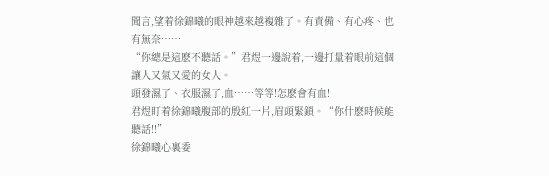聞言,望着徐錦曦的眼神越來越複雜了。有責備、有心疼、也有無奈……
“你總是這麽不聽話。”君煜一邊說着,一邊打量着眼前這個讓人又氣又愛的女人。
頭發濕了、衣服濕了,血……等等!怎麽會有血!
君煜盯着徐錦曦腹部的殷紅一片,眉頭緊鎖。“你什麽時候能聽話!!”
徐錦曦心裏委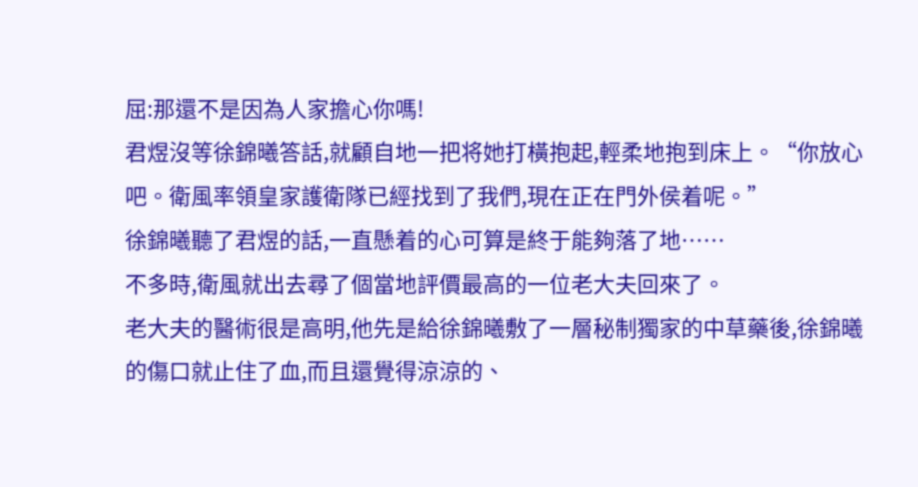屈:那還不是因為人家擔心你嗎!
君煜沒等徐錦曦答話,就顧自地一把将她打橫抱起,輕柔地抱到床上。“你放心吧。衛風率領皇家護衛隊已經找到了我們,現在正在門外侯着呢。”
徐錦曦聽了君煜的話,一直懸着的心可算是終于能夠落了地……
不多時,衛風就出去尋了個當地評價最高的一位老大夫回來了。
老大夫的醫術很是高明,他先是給徐錦曦敷了一層秘制獨家的中草藥後,徐錦曦的傷口就止住了血,而且還覺得涼涼的、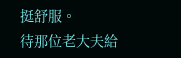挺舒服。
待那位老大夫給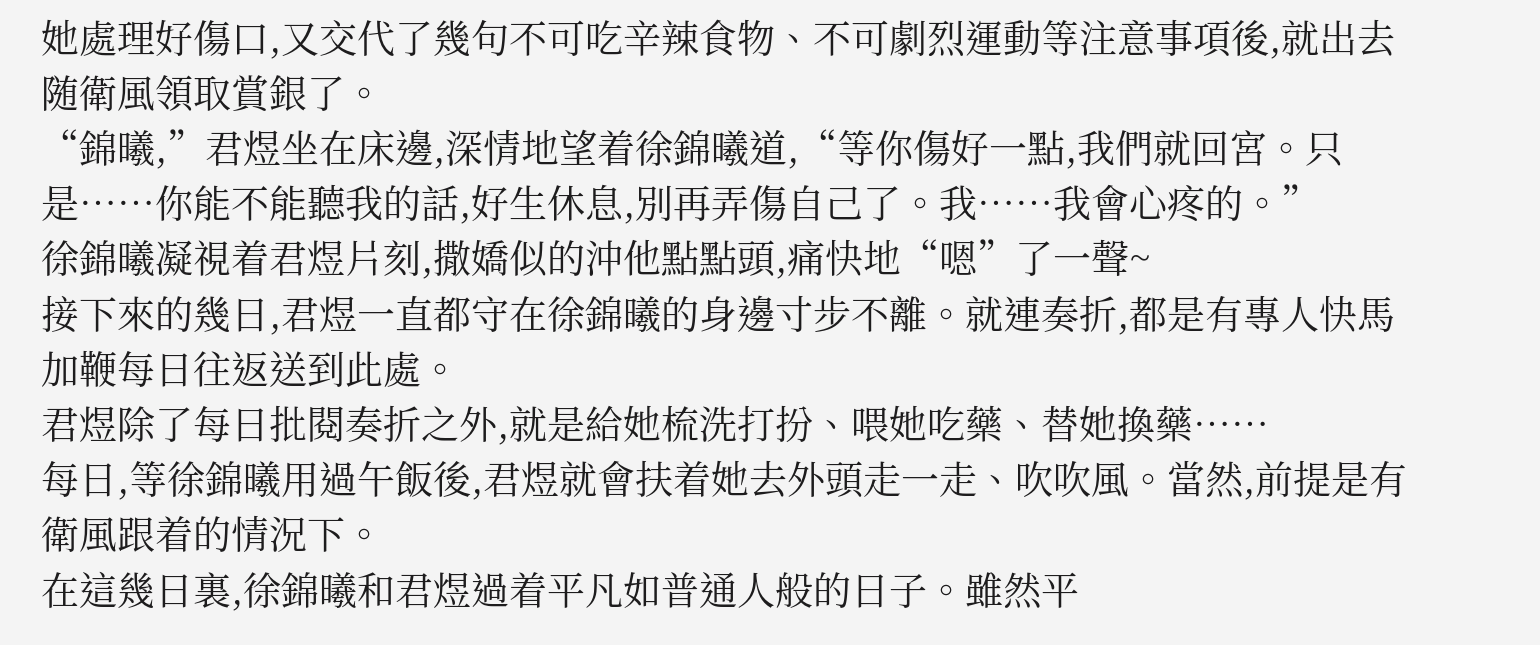她處理好傷口,又交代了幾句不可吃辛辣食物、不可劇烈運動等注意事項後,就出去随衛風領取賞銀了。
“錦曦,”君煜坐在床邊,深情地望着徐錦曦道,“等你傷好一點,我們就回宮。只是……你能不能聽我的話,好生休息,別再弄傷自己了。我……我會心疼的。”
徐錦曦凝視着君煜片刻,撒嬌似的沖他點點頭,痛快地“嗯”了一聲~
接下來的幾日,君煜一直都守在徐錦曦的身邊寸步不離。就連奏折,都是有專人快馬加鞭每日往返送到此處。
君煜除了每日批閱奏折之外,就是給她梳洗打扮、喂她吃藥、替她換藥……
每日,等徐錦曦用過午飯後,君煜就會扶着她去外頭走一走、吹吹風。當然,前提是有衛風跟着的情況下。
在這幾日裏,徐錦曦和君煜過着平凡如普通人般的日子。雖然平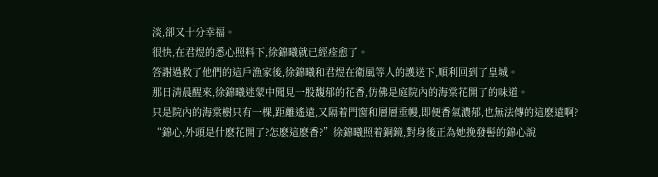淡,卻又十分幸福。
很快,在君煜的悉心照料下,徐錦曦就已經痊愈了。
答謝過救了他們的這戶漁家後,徐錦曦和君煜在衛風等人的護送下,順利回到了皇城。
那日清晨醒來,徐錦曦迷蒙中聞見一股馥郁的花香,仿佛是庭院內的海棠花開了的味道。
只是院內的海棠樹只有一棵,距離遙遠,又隔着門窗和層層垂幔,即便香氣濃郁,也無法傳的這麽遠啊?
“錦心,外頭是什麽花開了?怎麽這麽香?”徐錦曦照着銅鏡,對身後正為她挽發髻的錦心說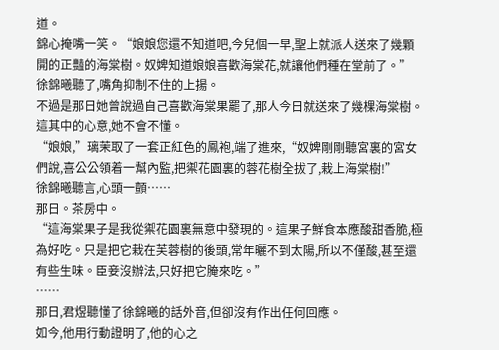道。
錦心掩嘴一笑。“娘娘您還不知道吧,今兒個一早,聖上就派人送來了幾顆開的正豔的海棠樹。奴婢知道娘娘喜歡海棠花,就讓他們種在堂前了。”
徐錦曦聽了,嘴角抑制不住的上揚。
不過是那日她曾說過自己喜歡海棠果罷了,那人今日就送來了幾棵海棠樹。這其中的心意,她不會不懂。
“娘娘,”璃茉取了一套正紅色的鳳袍,端了進來,“奴婢剛剛聽宮裏的宮女們說,喜公公領着一幫內監,把禦花園裏的蓉花樹全拔了,栽上海棠樹!”
徐錦曦聽言,心頭一顫……
那日。茶房中。
“這海棠果子是我從禦花園裏無意中發現的。這果子鮮食本應酸甜香脆,極為好吃。只是把它栽在芙蓉樹的後頭,常年曬不到太陽,所以不僅酸,甚至還有些生味。臣妾沒辦法,只好把它腌來吃。”
……
那日,君煜聽懂了徐錦曦的話外音,但卻沒有作出任何回應。
如今,他用行動證明了,他的心之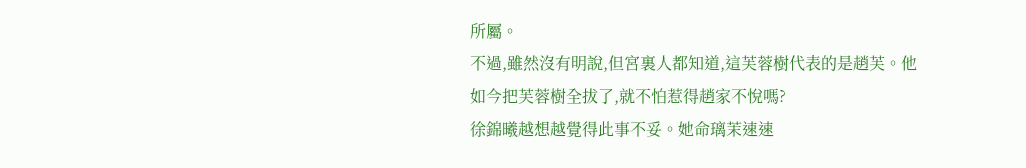所屬。
不過,雖然沒有明說,但宮裏人都知道,這芙蓉樹代表的是趙芙。他如今把芙蓉樹全拔了,就不怕惹得趙家不悅嗎?
徐錦曦越想越覺得此事不妥。她命璃茉速速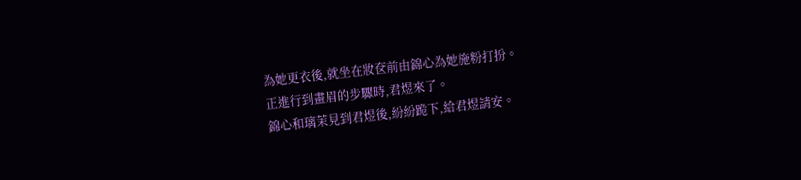為她更衣後,就坐在妝奁前由錦心為她施粉打扮。
正進行到畫眉的步驟時,君煜來了。
錦心和璃茉見到君煜後,紛紛跪下,給君煜請安。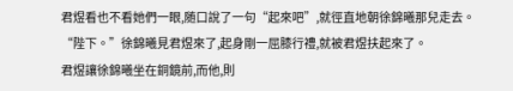君煜看也不看她們一眼,随口說了一句“起來吧”,就徑直地朝徐錦曦那兒走去。
“陛下。”徐錦曦見君煜來了,起身剛一屈膝行禮,就被君煜扶起來了。
君煜讓徐錦曦坐在銅鏡前,而他,則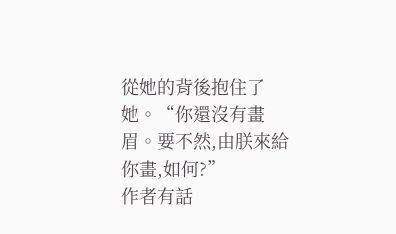從她的背後抱住了她。“你還沒有畫眉。要不然,由朕來給你畫,如何?”
作者有話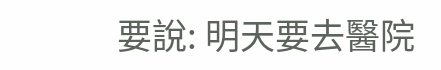要說: 明天要去醫院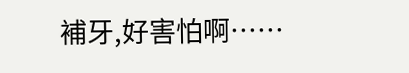補牙,好害怕啊……